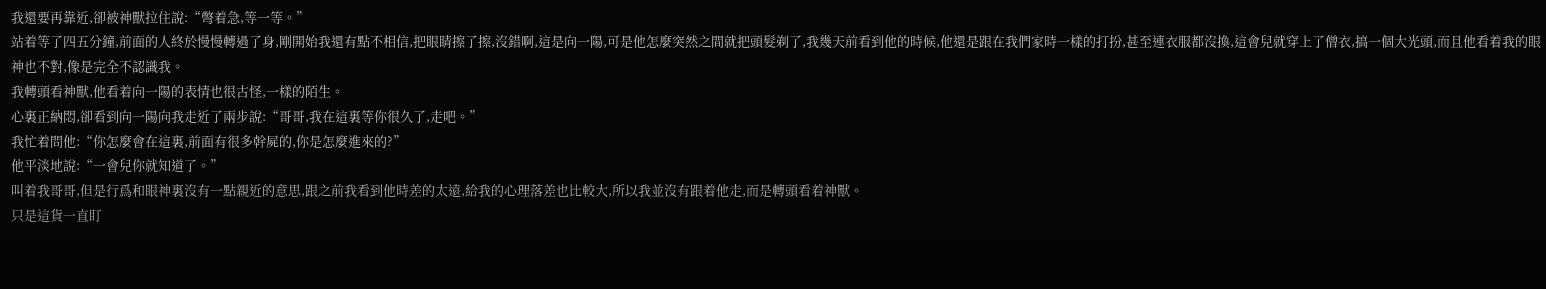我還要再靠近,卻被神獸拉住說:“彆着急,等一等。”
站着等了四五分鐘,前面的人終於慢慢轉過了身,剛開始我還有點不相信,把眼睛擦了擦,沒錯啊,這是向一陽,可是他怎麼突然之間就把頭髮剃了,我幾天前看到他的時候,他還是跟在我們家時一樣的打扮,甚至連衣服都沒換,這會兒就穿上了僧衣,搞一個大光頭,而且他看着我的眼神也不對,像是完全不認識我。
我轉頭看神獸,他看着向一陽的表情也很古怪,一樣的陌生。
心裏正納悶,卻看到向一陽向我走近了兩步說:“哥哥,我在這裏等你很久了,走吧。”
我忙着問他:“你怎麼會在這裏,前面有很多幹屍的,你是怎麼進來的?”
他平淡地說:“一會兒你就知道了。”
叫着我哥哥,但是行爲和眼神裏沒有一點親近的意思,跟之前我看到他時差的太遠,給我的心理落差也比較大,所以我並沒有跟着他走,而是轉頭看着神獸。
只是這貨一直盯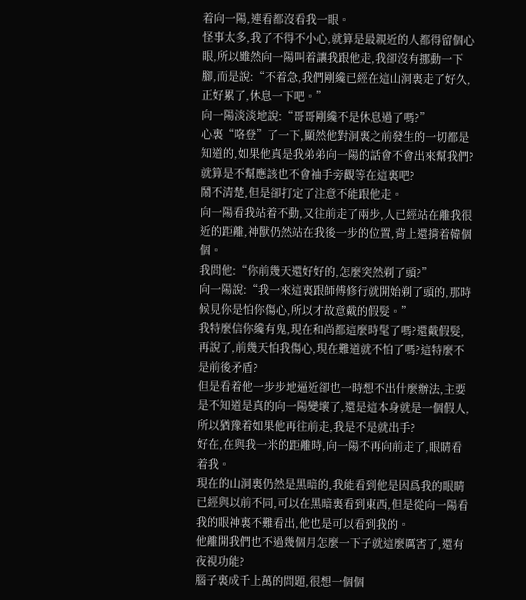着向一陽,連看都沒看我一眼。
怪事太多,我了不得不小心,就算是最親近的人都得留個心眼,所以雖然向一陽叫着讓我跟他走,我卻沒有挪動一下腳,而是說:“不着急,我們剛纔已經在這山洞裏走了好久,正好累了,休息一下吧。”
向一陽淡淡地說:“哥哥剛纔不是休息過了嗎?”
心裏“咯登”了一下,顯然他對洞裏之前發生的一切都是知道的,如果他真是我弟弟向一陽的話會不會出來幫我們?就算是不幫應該也不會袖手旁觀等在這裏吧?
鬧不清楚,但是卻打定了注意不能跟他走。
向一陽看我站着不動,又往前走了兩步,人已經站在離我很近的距離,神獸仍然站在我後一步的位置,背上還揹着韓個個。
我問他:“你前幾天還好好的,怎麼突然剃了頭?”
向一陽說:“我一來這裏跟師傅修行就開始剃了頭的,那時候見你是怕你傷心,所以才故意戴的假髮。”
我特麼信你纔有鬼,現在和尚都這麼時髦了嗎?還戴假髮,再說了,前幾天怕我傷心,現在難道就不怕了嗎?這特麼不是前後矛盾?
但是看着他一步步地逼近卻也一時想不出什麼辦法,主要是不知道是真的向一陽變壞了,還是這本身就是一個假人,所以猶豫着如果他再往前走,我是不是就出手?
好在,在與我一米的距離時,向一陽不再向前走了,眼睛看着我。
現在的山洞裏仍然是黑暗的,我能看到他是因爲我的眼睛已經與以前不同,可以在黑暗裏看到東西,但是從向一陽看我的眼神裏不難看出,他也是可以看到我的。
他離開我們也不過幾個月怎麼一下子就這麼厲害了,還有夜視功能?
腦子裏成千上萬的問題,很想一個個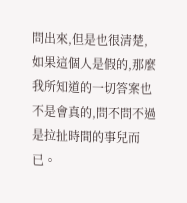問出來,但是也很清楚,如果這個人是假的,那麼我所知道的一切答案也不是會真的,問不問不過是拉扯時間的事兒而已。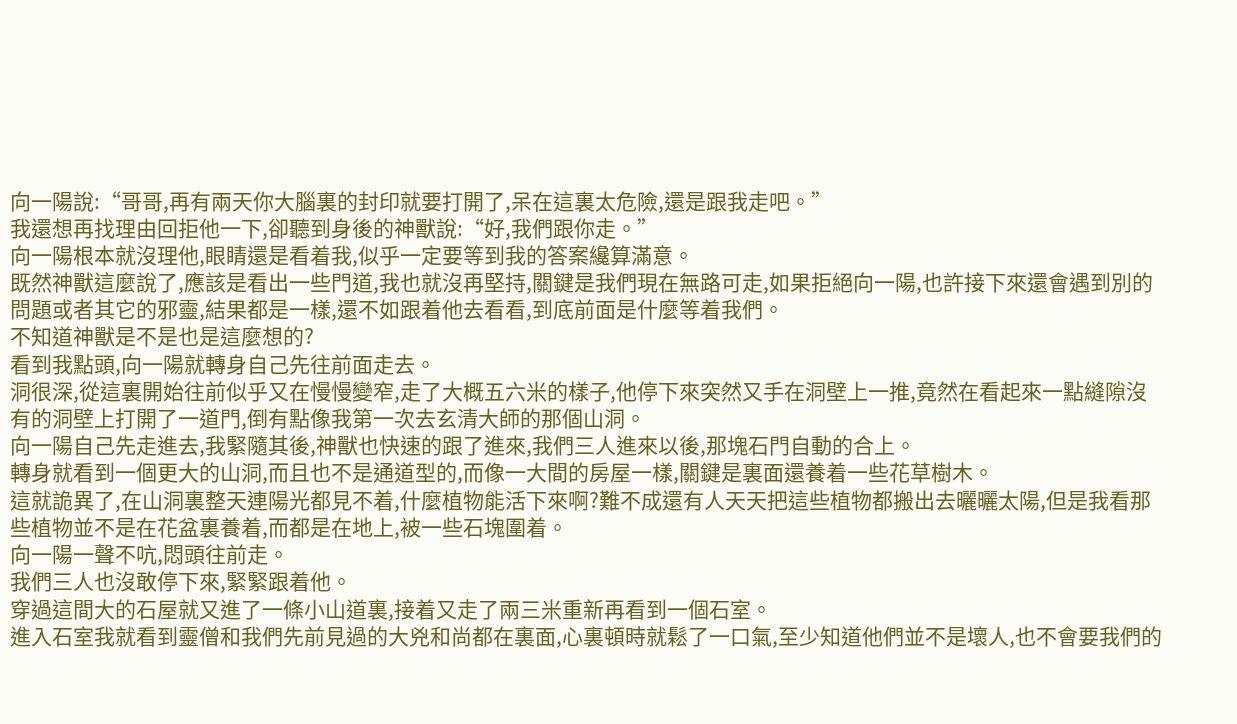向一陽說:“哥哥,再有兩天你大腦裏的封印就要打開了,呆在這裏太危險,還是跟我走吧。”
我還想再找理由回拒他一下,卻聽到身後的神獸說:“好,我們跟你走。”
向一陽根本就沒理他,眼睛還是看着我,似乎一定要等到我的答案纔算滿意。
既然神獸這麼說了,應該是看出一些門道,我也就沒再堅持,關鍵是我們現在無路可走,如果拒絕向一陽,也許接下來還會遇到別的問題或者其它的邪靈,結果都是一樣,還不如跟着他去看看,到底前面是什麼等着我們。
不知道神獸是不是也是這麼想的?
看到我點頭,向一陽就轉身自己先往前面走去。
洞很深,從這裏開始往前似乎又在慢慢變窄,走了大概五六米的樣子,他停下來突然又手在洞壁上一推,竟然在看起來一點縫隙沒有的洞壁上打開了一道門,倒有點像我第一次去玄清大師的那個山洞。
向一陽自己先走進去,我緊隨其後,神獸也快速的跟了進來,我們三人進來以後,那塊石門自動的合上。
轉身就看到一個更大的山洞,而且也不是通道型的,而像一大間的房屋一樣,關鍵是裏面還養着一些花草樹木。
這就詭異了,在山洞裏整天連陽光都見不着,什麼植物能活下來啊?難不成還有人天天把這些植物都搬出去曬曬太陽,但是我看那些植物並不是在花盆裏養着,而都是在地上,被一些石塊圍着。
向一陽一聲不吭,悶頭往前走。
我們三人也沒敢停下來,緊緊跟着他。
穿過這間大的石屋就又進了一條小山道裏,接着又走了兩三米重新再看到一個石室。
進入石室我就看到靈僧和我們先前見過的大兇和尚都在裏面,心裏頓時就鬆了一口氣,至少知道他們並不是壞人,也不會要我們的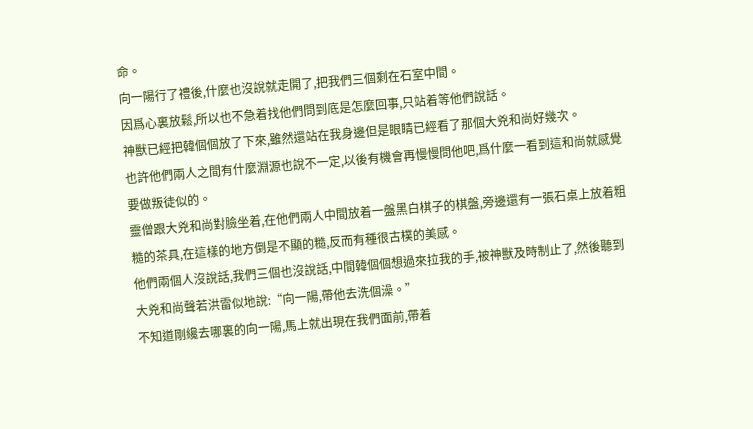命。
向一陽行了禮後,什麼也沒說就走開了,把我們三個剩在石室中間。
因爲心裏放鬆,所以也不急着找他們問到底是怎麼回事,只站着等他們說話。
神獸已經把韓個個放了下來,雖然還站在我身邊但是眼睛已經看了那個大兇和尚好幾次。
也許他們兩人之間有什麼淵源也說不一定,以後有機會再慢慢問他吧,爲什麼一看到這和尚就感覺要做叛徒似的。
靈僧跟大兇和尚對臉坐着,在他們兩人中間放着一盤黑白棋子的棋盤,旁邊還有一張石桌上放着粗糙的茶具,在這樣的地方倒是不顯的糙,反而有種很古樸的美感。
他們兩個人沒說話,我們三個也沒說話,中間韓個個想過來拉我的手,被神獸及時制止了,然後聽到大兇和尚聲若洪雷似地說:“向一陽,帶他去洗個澡。”
不知道剛纔去哪裏的向一陽,馬上就出現在我們面前,帶着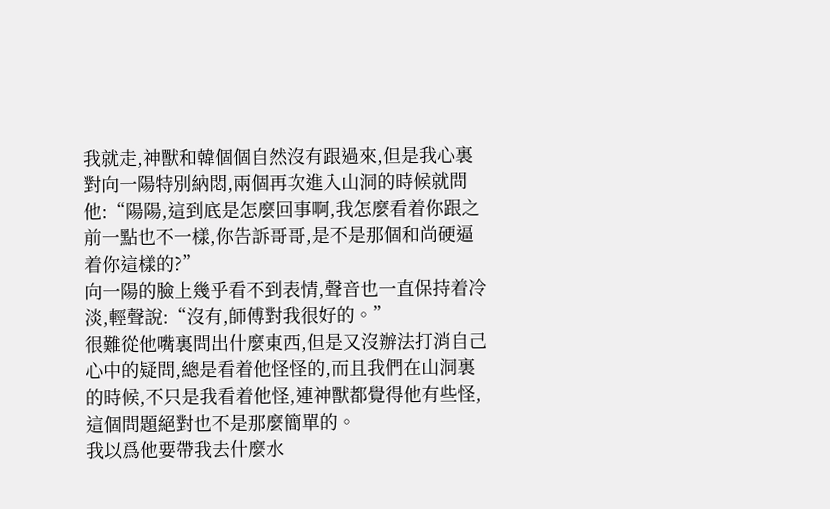我就走,神獸和韓個個自然沒有跟過來,但是我心裏對向一陽特別納悶,兩個再次進入山洞的時候就問他:“陽陽,這到底是怎麼回事啊,我怎麼看着你跟之前一點也不一樣,你告訴哥哥,是不是那個和尚硬逼着你這樣的?”
向一陽的臉上幾乎看不到表情,聲音也一直保持着冷淡,輕聲說:“沒有,師傅對我很好的。”
很難從他嘴裏問出什麼東西,但是又沒辦法打消自己心中的疑問,總是看着他怪怪的,而且我們在山洞裏的時候,不只是我看着他怪,連神獸都覺得他有些怪,這個問題絕對也不是那麼簡單的。
我以爲他要帶我去什麼水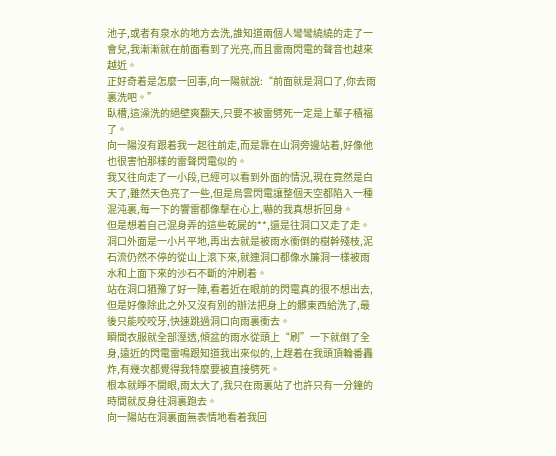池子,或者有泉水的地方去洗,誰知道兩個人彎彎繞繞的走了一會兒,我漸漸就在前面看到了光亮,而且雷雨閃電的聲音也越來越近。
正好奇着是怎麼一回事,向一陽就說:“前面就是洞口了,你去雨裏洗吧。”
臥槽,這澡洗的絕壁爽翻天,只要不被雷劈死一定是上輩子積福了。
向一陽沒有跟着我一起往前走,而是靠在山洞旁邊站着,好像他也很害怕那樣的雷聲閃電似的。
我又往向走了一小段,已經可以看到外面的情況,現在竟然是白天了,雖然天色亮了一些,但是烏雲閃電讓整個天空都陷入一種混沌裏,每一下的響雷都像擊在心上,嚇的我真想折回身。
但是想着自己混身弄的這些乾屍的**,還是往洞口又走了走。
洞口外面是一小片平地,再出去就是被雨水衝倒的樹幹殘枝,泥石流仍然不停的從山上滾下來,就連洞口都像水簾洞一樣被雨水和上面下來的沙石不斷的沖刷着。
站在洞口猶豫了好一陣,看着近在眼前的閃電真的很不想出去,但是好像除此之外又沒有別的辦法把身上的髒東西給洗了,最後只能咬咬牙,快速跳過洞口向雨裏衝去。
瞬間衣服就全部溼透,傾盆的雨水從頭上“刷”一下就倒了全身,遠近的閃電雷鳴跟知道我出來似的,上趕着在我頭頂輪番轟炸,有幾次都覺得我特麼要被直接劈死。
根本就睜不開眼,雨太大了,我只在雨裏站了也許只有一分鐘的時間就反身往洞裏跑去。
向一陽站在洞裏面無表情地看着我回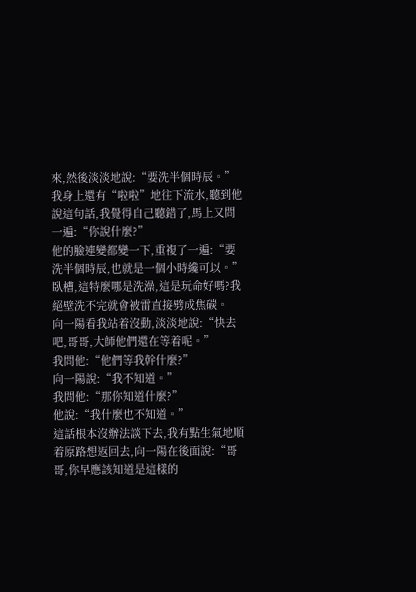來,然後淡淡地說:“要洗半個時辰。”
我身上還有“啦啦”地往下流水,聽到他說這句話,我覺得自己聽錯了,馬上又問一遍:“你說什麼?”
他的臉連變都變一下,重複了一遍:“要洗半個時辰,也就是一個小時纔可以。”
臥槽,這特麼哪是洗澡,這是玩命好嗎?我絕壁洗不完就會被雷直接劈成焦碳。
向一陽看我站着沒動,淡淡地說:“快去吧,哥哥,大師他們還在等着呢。”
我問他:“他們等我幹什麼?”
向一陽說:“我不知道。”
我問他:“那你知道什麼?”
他說:“我什麼也不知道。”
這話根本沒辦法談下去,我有點生氣地順着原路想返回去,向一陽在後面說:“哥哥,你早應該知道是這樣的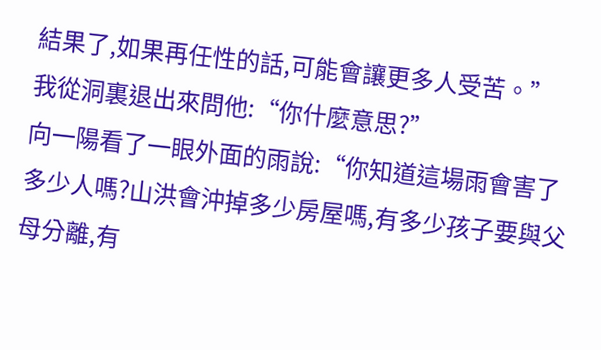結果了,如果再任性的話,可能會讓更多人受苦。”
我從洞裏退出來問他:“你什麼意思?”
向一陽看了一眼外面的雨說:“你知道這場雨會害了多少人嗎?山洪會沖掉多少房屋嗎,有多少孩子要與父母分離,有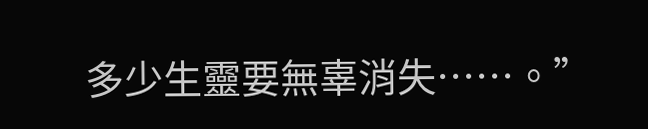多少生靈要無辜消失……。”